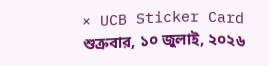× UCB Sticker Card
শুক্রবার, ১০ জুলাই, ২০২৬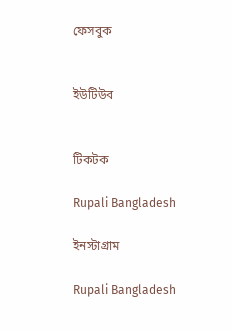ফেসবুক


ইউটিউব


টিকটক

Rupali Bangladesh

ইনস্টাগ্রাম

Rupali Bangladesh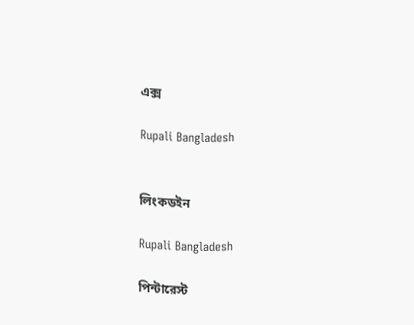এক্স

Rupali Bangladesh


লিংকডইন

Rupali Bangladesh

পিন্টারেস্ট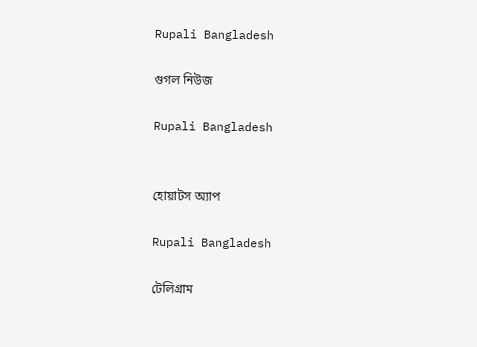Rupali Bangladesh

গুগল নিউজ

Rupali Bangladesh


হোয়াটস অ্যাপ

Rupali Bangladesh

টেলিগ্রাম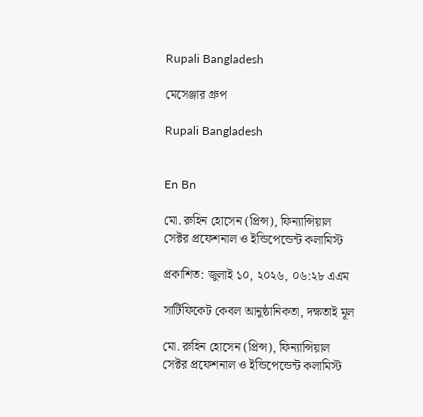Rupali Bangladesh

মেসেঞ্জার গ্রুপ

Rupali Bangladesh


En Bn

মো. রুহিন হোসেন (প্রিন্স), ফিন্যান্সিয়াল সেক্টর প্রফেশনাল ও ইন্ডিপেন্ডেন্ট কলামিস্ট

প্রকাশিত: জুলাই ১০, ২০২৬, ০৬:২৮ এএম

সার্টিফিকেট কেবল আনুষ্ঠানিকতা, দক্ষতাই মূল

মো. রুহিন হোসেন (প্রিন্স), ফিন্যান্সিয়াল সেক্টর প্রফেশনাল ও ইন্ডিপেন্ডেন্ট কলামিস্ট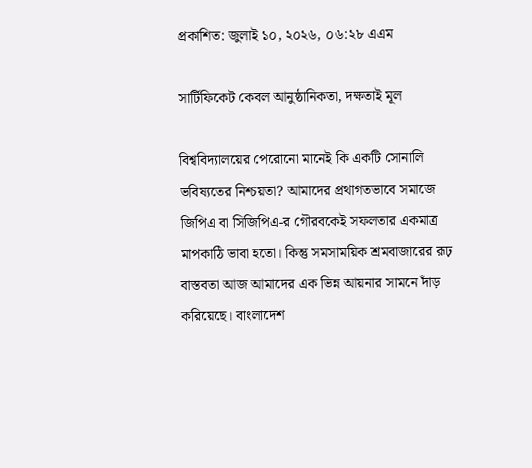প্রকাশিত: জুলাই ১০, ২০২৬, ০৬:২৮ এএম

সার্টিফিকেট কেবল আনুষ্ঠানিকতা, দক্ষতাই মূল

বিশ্ববিদ্যালয়ের পেরোনো মানেই কি একটি সোনালি ভবিষ্যতের নিশ্চয়তা? আমাদের প্রথাগতভাবে সমাজে জিপিএ বা সিজিপিএ-র গৌরবকেই সফলতার একমাত্র মাপকাঠি ভাবা হতো। কিন্তু সমসাময়িক শ্রমবাজারের রূঢ় বাস্তবতা আজ আমাদের এক ভিন্ন আয়নার সামনে দাঁড় করিয়েছে। বাংলাদেশ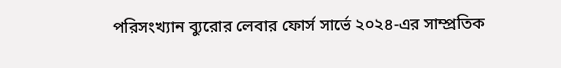পরিসংখ্যান ব্যুরোর লেবার ফোর্স সার্ভে ২০২৪-এর সাম্প্রতিক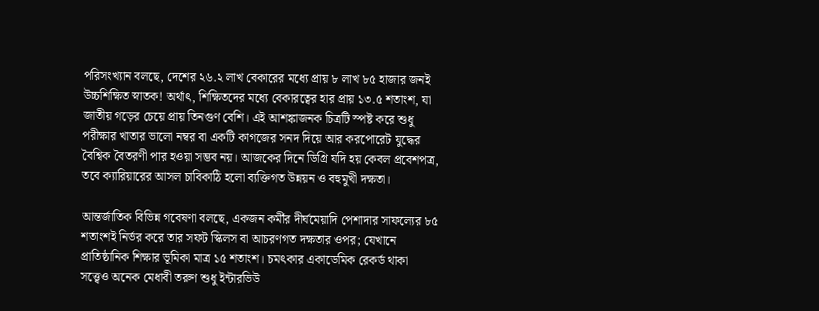পরিসংখ্যান বলছে, দেশের ২৬.২ লাখ বেকারের মধ্যে প্রায় ৮ লাখ ৮৫ হাজার জনই উচ্চশিক্ষিত স্নাতক! অর্থাৎ, শিক্ষিতদের মধ্যে বেকারত্বের হার প্রায় ১৩.৫ শতাংশ, যা জাতীয় গড়ের চেয়ে প্রায় তিনগুণ বেশি। এই আশঙ্কাজনক চিত্রটি স্পষ্ট করে শুধু পরীক্ষার খাতার ভালো নম্বর বা একটি কাগজের সনদ দিয়ে আর করপোরেট যুদ্ধের বৈশ্বিক বৈতরণী পার হওয়া সম্ভব নয়। আজকের দিনে ডিগ্রি যদি হয় কেবল প্রবেশপত্র, তবে ক্যারিয়ারের আসল চাবিকাঠি হলো ব্যক্তিগত উন্নয়ন ও বহুমুখী দক্ষতা।

আন্তর্জাতিক বিভিন্ন গবেষণা বলছে, একজন কর্মীর দীর্ঘমেয়াদি পেশাদার সাফল্যের ৮৫ শতাংশই নির্ভর করে তার সফট স্কিলস বা আচরণগত দক্ষতার ওপর; যেখানে প্রাতিষ্ঠানিক শিক্ষার ভূমিকা মাত্র ১৫ শতাংশ। চমৎকার একাডেমিক রেকর্ড থাকা সত্ত্বেও অনেক মেধাবী তরুণ শুধু ইন্টারভিউ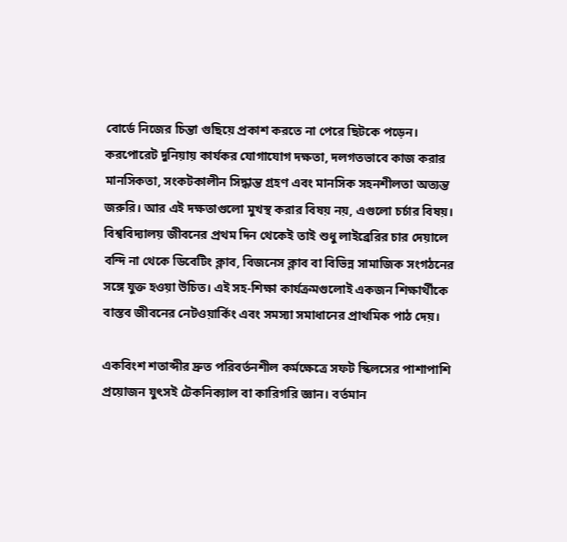বোর্ডে নিজের চিন্তা গুছিয়ে প্রকাশ করতে না পেরে ছিটকে পড়েন। করপোরেট দুনিয়ায় কার্যকর যোগাযোগ দক্ষতা, দলগতভাবে কাজ করার মানসিকতা, সংকটকালীন সিদ্ধান্ত গ্রহণ এবং মানসিক সহনশীলতা অত্যন্ত জরুরি। আর এই দক্ষতাগুলো মুখস্থ করার বিষয় নয়, এগুলো চর্চার বিষয়। বিশ্ববিদ্যালয় জীবনের প্রথম দিন থেকেই তাই শুধু লাইব্রেরির চার দেয়ালে বন্দি না থেকে ডিবেটিং ক্লাব, বিজনেস ক্লাব বা বিভিন্ন সামাজিক সংগঠনের সঙ্গে যুক্ত হওয়া উচিত। এই সহ-শিক্ষা কার্যক্রমগুলোই একজন শিক্ষার্থীকে বাস্তব জীবনের নেটওয়ার্কিং এবং সমস্যা সমাধানের প্রাথমিক পাঠ দেয়।

একবিংশ শতাব্দীর দ্রুত পরিবর্তনশীল কর্মক্ষেত্রে সফট স্কিলসের পাশাপাশি প্রয়োজন যুৎসই টেকনিক্যাল বা কারিগরি জ্ঞান। বর্তমান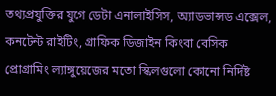তথ্যপ্রযুক্তির যুগে ডেটা এনালাইসিস, অ্যাডভান্সড এক্সেল, কনটেন্ট রাইটিং, গ্রাফিক ডিজাইন কিংবা বেসিক প্রোগ্রামিং ল্যাঙ্গুয়েজের মতো স্কিলগুলো কোনো নির্দিষ্ট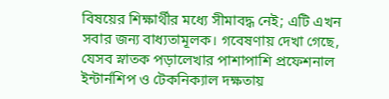বিষয়ের শিক্ষার্থীর মধ্যে সীমাবদ্ধ নেই; এটি এখন সবার জন্য বাধ্যতামূলক। গবেষণায় দেখা গেছে, যেসব স্নাতক পড়ালেখার পাশাপাশি প্রফেশনাল ইন্টার্নশিপ ও টেকনিক্যাল দক্ষতায়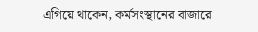এগিয়ে থাকেন, কর্মসংস্থানের বাজারে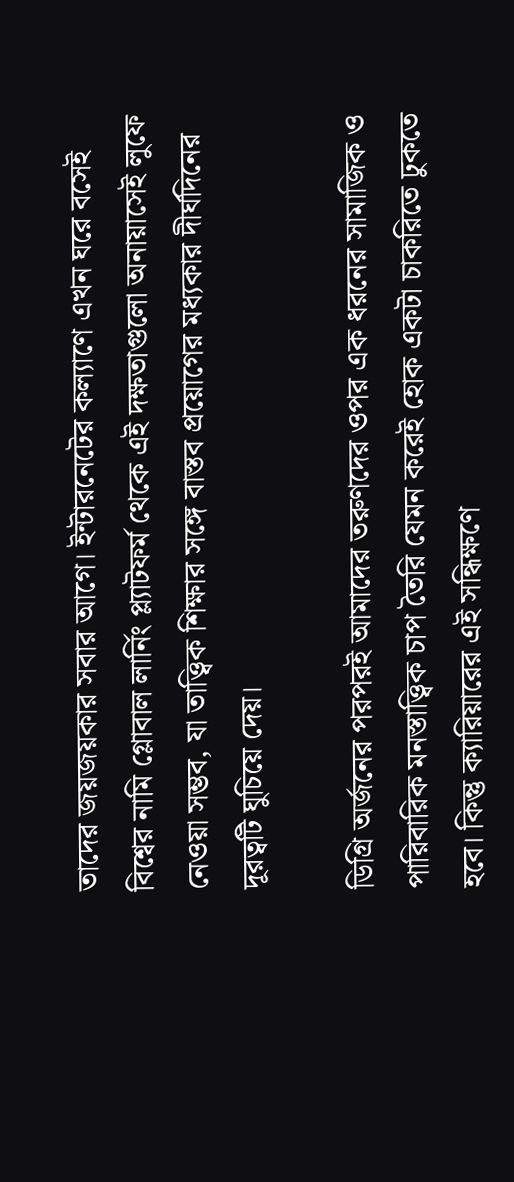তাদের জয়জয়কার সবার আগে। ইন্টারনেটের কল্যাণে এখন ঘরে বসেই বিশ্বের নামি গ্লোবাল লার্নিং প্ল্যাটফর্ম থেকে এই দক্ষতাগুলো অনায়াসেই লুফে নেওয়া সম্ভব, যা তাত্ত্বিক শিক্ষার সঙ্গে বাস্তব প্রয়োগের মধ্যকার দীর্ঘদিনের দূরত্বটি ঘুচিয়ে দেয়।

ডিগ্রি অর্জনের পরপরই আমাদের তরুণদের ওপর এক ধরনের সামাজিক ও পারিবারিক মনস্তাত্ত্বিক চাপ তৈরি যেমন করেই হোক একটা চাকরিতে ঢুকতে হবে। কিন্তু ক্যারিয়ারের এই সন্ধিক্ষণে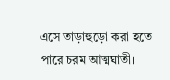এসে তাড়াহুড়ো করা হতে পারে চরম আত্মঘাতী।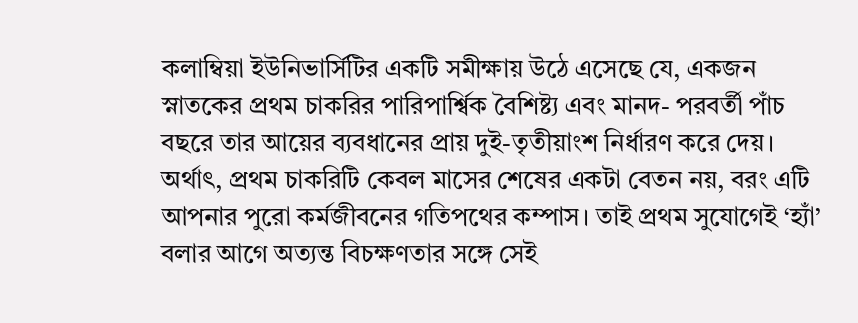কলাম্বিয়া ইউনিভার্সিটির একটি সমীক্ষায় উঠে এসেছে যে, একজন স্নাতকের প্রথম চাকরির পারিপার্শ্বিক বৈশিষ্ট্য এবং মানদ- পরবর্তী পাঁচ বছরে তার আয়ের ব্যবধানের প্রায় দুই-তৃতীয়াংশ নির্ধারণ করে দেয়। অর্থাৎ, প্রথম চাকরিটি কেবল মাসের শেষের একটা বেতন নয়, বরং এটি আপনার পুরো কর্মজীবনের গতিপথের কম্পাস। তাই প্রথম সুযোগেই ‘হ্যাঁ’ বলার আগে অত্যন্ত বিচক্ষণতার সঙ্গে সেই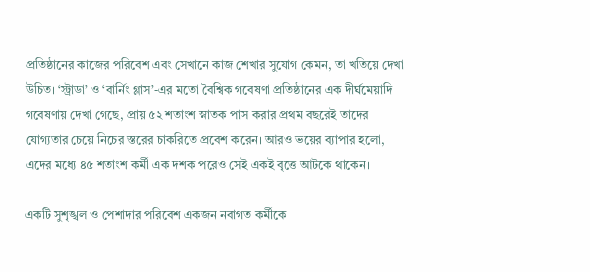প্রতিষ্ঠানের কাজের পরিবেশ এবং সেখানে কাজ শেখার সুযোগ কেমন, তা খতিয়ে দেখা উচিত। ‘স্ট্রাডা’ ও ‘বার্নিং গ্লাস’-এর মতো বৈশ্বিক গবেষণা প্রতিষ্ঠানের এক দীর্ঘমেয়াদি গবেষণায় দেখা গেছে, প্রায় ৫২ শতাংশ স্নাতক পাস করার প্রথম বছরেই তাদের যোগ্যতার চেয়ে নিচের স্তরের চাকরিতে প্রবেশ করেন। আরও ভয়ের ব্যাপার হলো, এদের মধ্যে ৪৫ শতাংশ কর্মী এক দশক পরেও সেই একই বৃত্তে আটকে থাকেন।

একটি সুশৃঙ্খল ও পেশাদার পরিবেশ একজন নবাগত কর্মীকে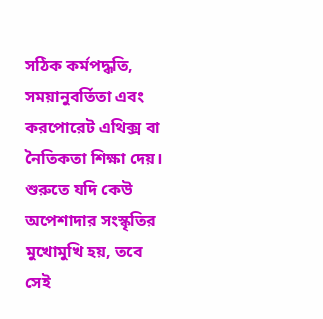সঠিক কর্মপদ্ধতি, সময়ানুবর্তিতা এবং করপোরেট এথিক্স বা নৈতিকতা শিক্ষা দেয়। শুরুতে যদি কেউ অপেশাদার সংস্কৃতির মুখোমুখি হয়, তবে সেই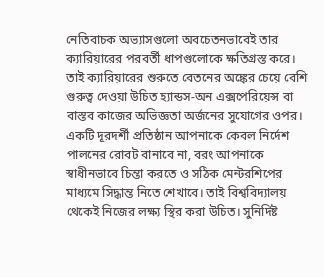নেতিবাচক অভ্যাসগুলো অবচেতনভাবেই তার ক্যারিয়ারের পরবর্তী ধাপগুলোকে ক্ষতিগ্রস্ত করে। তাই ক্যারিয়ারের শুরুতে বেতনের অঙ্কের চেয়ে বেশি গুরুত্ব দেওয়া উচিত হ্যান্ডস-অন এক্সপেরিয়েন্স বা বাস্তব কাজের অভিজ্ঞতা অর্জনের সুযোগের ওপর। একটি দূরদর্শী প্রতিষ্ঠান আপনাকে কেবল নির্দেশ পালনের রোবট বানাবে না, বরং আপনাকে স্বাধীনভাবে চিন্তা করতে ও সঠিক মেন্টরশিপের মাধ্যমে সিদ্ধান্ত নিতে শেখাবে। তাই বিশ্ববিদ্যালয় থেকেই নিজের লক্ষ্য স্থির করা উচিত। সুনির্দিষ্ট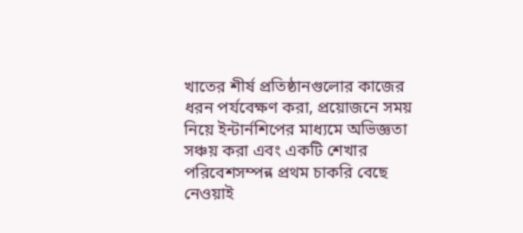খাতের শীর্ষ প্রতিষ্ঠানগুলোর কাজের ধরন পর্যবেক্ষণ করা, প্রয়োজনে সময় নিয়ে ইন্টার্নশিপের মাধ্যমে অভিজ্ঞতা সঞ্চয় করা এবং একটি শেখার পরিবেশসম্পন্ন প্রথম চাকরি বেছে নেওয়াই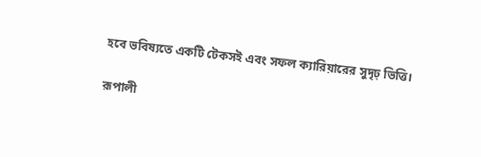হবে ভবিষ্যতে একটি টেকসই এবং সফল ক্যারিয়ারের সুদৃঢ় ভিত্তি।

রূপালী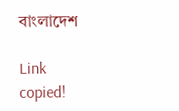বাংলাদেশ

Link copied!